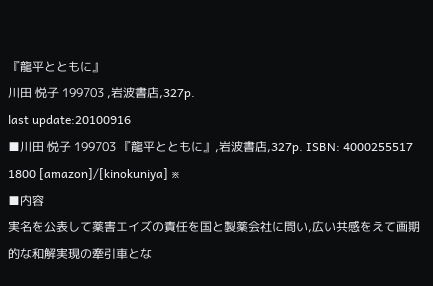『龍平とともに』
川田 悦子 199703 ,岩波書店,327p.
last update:20100916
■川田 悦子 199703 『龍平とともに』,岩波書店,327p. ISBN: 4000255517 1800 [amazon]/[kinokuniya] ※
■内容
実名を公表して薬害エイズの責任を国と製薬会社に問い,広い共感をえて画期的な和解実現の牽引車とな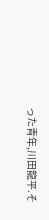った青年,川田龍平.そ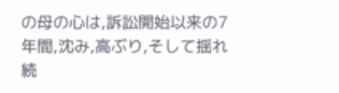の母の心は,訴訟開始以来の7年間,沈み,高ぶり,そして揺れ続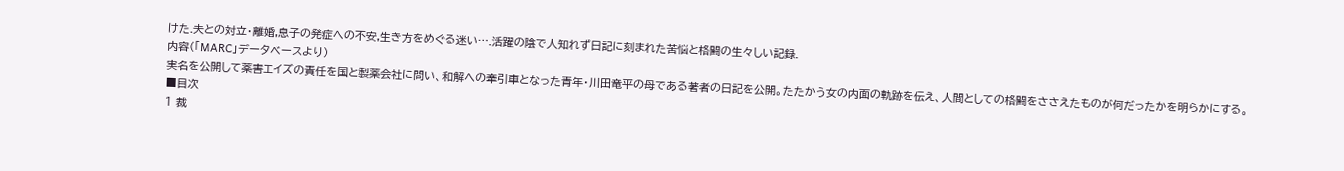けた.夫との対立・離婚,息子の発症への不安,生き方をめぐる迷い….活躍の陰で人知れず日記に刻まれた苦悩と格闘の生々しい記録.
内容(「MARC」データベースより)
実名を公開して薬害エイズの責任を国と製薬会社に問い、和解への牽引車となった青年・川田竜平の母である著者の日記を公開。たたかう女の内面の軌跡を伝え、人間としての格闘をささえたものが何だったかを明らかにする。
■目次
1 裁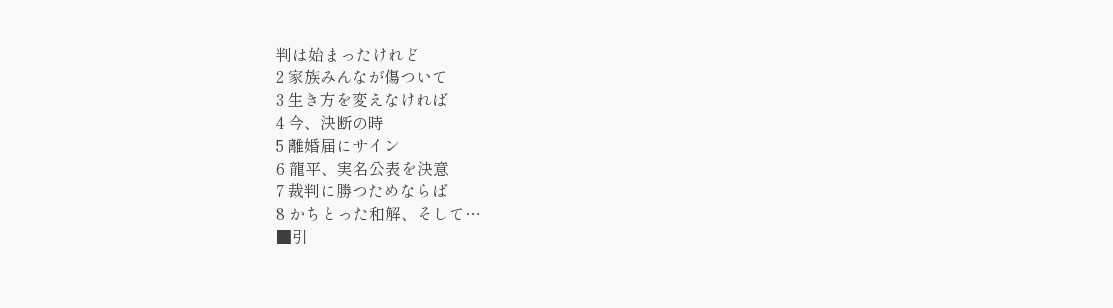判は始まったけれど
2 家族みんなが傷ついて
3 生き方を変えなければ
4 今、決断の時
5 離婚届にサイン
6 龍平、実名公表を決意
7 裁判に勝つためならば
8 かちとった和解、そして…
■引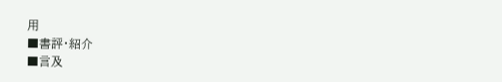用
■書評・紹介
■言及